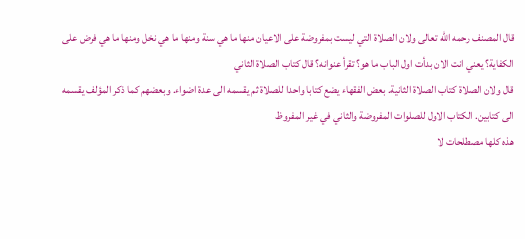قال المصنف رحمه الله تعالى ولان الصلاة التي ليست بمفروضة على الاعيان منها ما هي سنة ومنها ما هي نخل ومنها ما هي فرض على الكفاية؟ يعني انت الان بدأت اول الباب ما هو؟ تقرأ عنوانه؟ قال كتاب الصلاة الثاني
قال ولان الصلاة كتاب الصلاة الثانية. بعض الفقهاء يضع كتابا واحدا للصلاة ثم يقسمه الى عدة اضواء. وبعضهم كما ذكر المؤلف يقسمه الى كتابين. الكتاب الاول للصلوات المفروضة والثاني في غير المفروظ
هذه كلها مصطلحات لا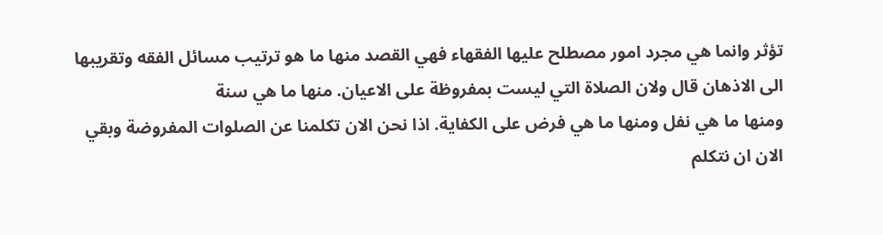تؤثر وانما هي مجرد امور مصطلح عليها الفقهاء فهي القصد منها ما هو ترتيب مسائل الفقه وتقريبها الى الاذهان قال ولان الصلاة التي ليست بمفروظة على الاعيان. منها ما هي سنة
ومنها ما هي نفل ومنها ما هي فرض على الكفاية. اذا نحن الان تكلمنا عن الصلوات المفروضة وبقي الان ان نتكلم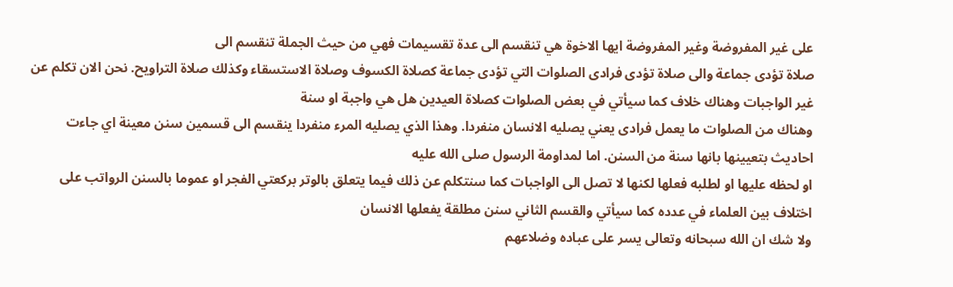على غير المفروضة وغير المفروضة ايها الاخوة هي تنقسم الى عدة تقسيمات فهي من حيث الجملة تنقسم الى
صلاة تؤدى جماعة والى صلاة تؤدى فرادى الصلوات التي تؤدى جماعة كصلاة الكسوف وصلاة الاستسقاء وكذلك صلاة التراويح. نحن الان تكلم عن غير الواجبات وهناك خلاف كما سيأتي في بعض الصلوات كصلاة العيدين هل هي واجبة او سنة
وهناك من الصلوات ما يعمل فرادى يعني يصليه الانسان منفردا. وهذا الذي يصليه المرء منفردا ينقسم الى قسمين سنن معينة اي جاءت احاديث بتعيينها بانها سنة من السنن. اما لمداومة الرسول صلى الله عليه
او لحظه عليها او لطلبه فعلها لكنها لا تصل الى الواجبات كما سنتكلم عن ذلك فيما يتعلق بالوتر بركعتي الفجر او عموما بالسنن الرواتب على اختلاف بين العلماء في عدده كما سيأتي والقسم الثاني سنن مطلقة يفعلها الانسان
ولا شك ان الله سبحانه وتعالى يسر على عباده وضلاعهم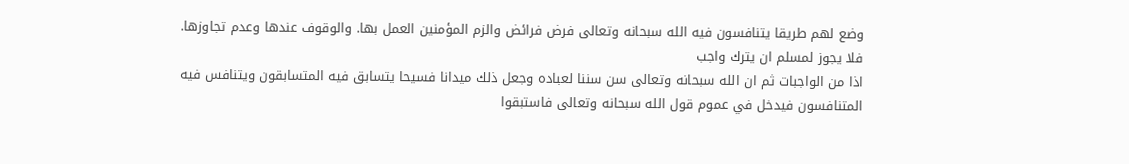وضع لهم طريقا يتنافسون فيه الله سبحانه وتعالى فرض فرائض والزم المؤمنين العمل بها. والوقوف عندها وعدم تجاوزها. فلا يجوز لمسلم ان يترك واجب
اذا من الواجبات ثم ان الله سبحانه وتعالى سن سننا لعباده وجعل ذلك ميدانا فسيحا يتسابق فيه المتسابقون ويتنافس فيه المتنافسون فيدخل في عموم قول الله سبحانه وتعالى فاستبقوا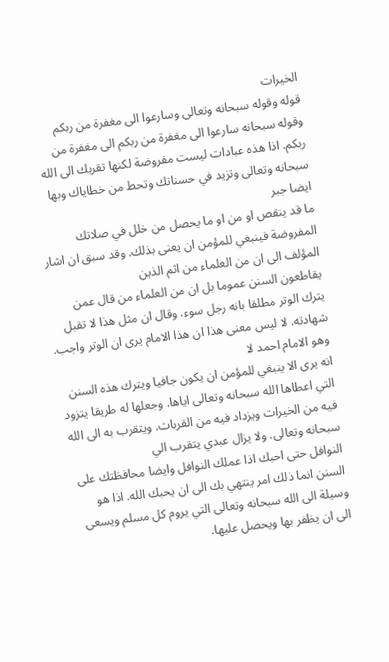الخيرات
قوله وقوله سبحانه وتعالى وسارعوا الى مغفرة من ربكم وقوله سبحانه سارعوا الى مغفرة من ربكم الى مغفرة من ربكم. اذا هذه عبادات ليست مفروضة لكنها تقربك الى الله سبحانه وتعالى وتزيد في حسناتك وتحط من خطاياك وبها ايضا جبر
ما قد ينقص او من او ما يحصل من خلل في صلاتك المفروضة فينبغي للمؤمن ان يعنى بذلك. وقد سبق ان اشار المؤلف الى ان من العلماء من اثم الذين
يقاطعون السنن عموما بل ان من العلماء من قال عمن يترك الوتر مطلقا بانه رجل سوء. وقال ان مثل هذا لا تقبل شهادته. لا ليس معنى هذا ان هذا الامام يرى ان الوتر واجب. وهو الامام احمد لا
انه يرى الا ينبغي للمؤمن ان يكون جافيا ويترك هذه السنن التي اعطاها الله سبحانه وتعالى اياها. وجعلها له طريقا يتزود فيه من الخيرات ويزداد فيه من القربات. ويتقرب به الى الله سبحانه وتعالى. ولا يزال عبدي يتقرب الي
النوافل حتى احبك اذا عملك النوافل وايضا محافظتك على السنن انما ذلك امر ينتهي بك الى ان يحبك الله. اذا هو وسيلة الى الله سبحانه وتعالى التي يروم كل مسلم ويسعى الى ان يظفر بها ويحصل عليها.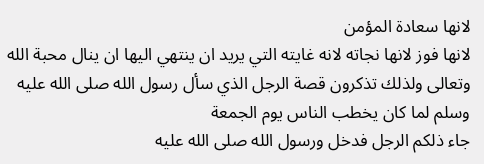لانها سعادة المؤمن
لانها فوز لانها نجاته لانه غايته التي يريد ان ينتهي اليها ان ينال محبة الله وتعالى ولذلك تذكرون قصة الرجل الذي سأل رسول الله صلى الله عليه وسلم لما كان يخطب الناس يوم الجمعة
جاء ذلكم الرجل فدخل ورسول الله صلى الله عليه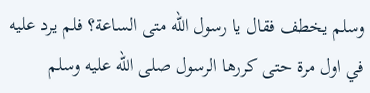وسلم يخطف فقال يا رسول الله متى الساعة؟ فلم يرد عليه في اول مرة حتى كررها الرسول صلى الله عليه وسلم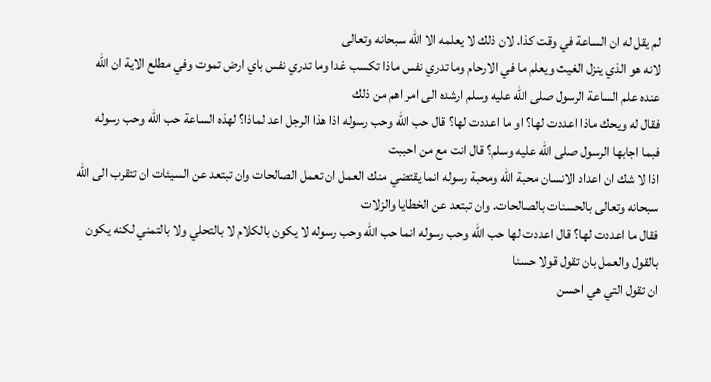لم يقل له ان الساعة في وقت كذا. لان ذلك لا يعلمه الا الله سبحانه وتعالى
لانه هو الذي ينزل الغيث ويعلم ما في الارحام وما تدري نفس ماذا تكسب غدا وما تدري نفس باي ارض تموت وفي مطلع الاية ان الله عنده علم الساعة الرسول صلى الله عليه وسلم ارشده الى امر اهم من ذلك
فقال له ويحك ماذا اعددت لها؟ او ما اعددت لها؟ قال حب الله وحب رسوله اذا هذا الرجل اعد لماذا؟ لهذه الساعة حب الله وحب رسوله فبما اجابها الرسول صلى الله عليه وسلم؟ قال انت مع من احببت
اذا لا شك ان اعداد الانسان محبة الله ومحبة رسوله انما يقتضي منك العمل ان تعمل الصالحات وان تبتعد عن السيئات ان تتقرب الى الله سبحانه وتعالى بالحسنات بالصالحات. وان تبتعد عن الخطايا والزلات
فقال ما اعددت لها؟ قال اعددت لها حب الله وحب رسوله انما حب الله وحب رسوله لا يكون بالكلام لا بالتحلي ولا بالتمني لكنه يكون بالقول والعمل بان تقول قولا حسنا
ان تقول التي هي احسن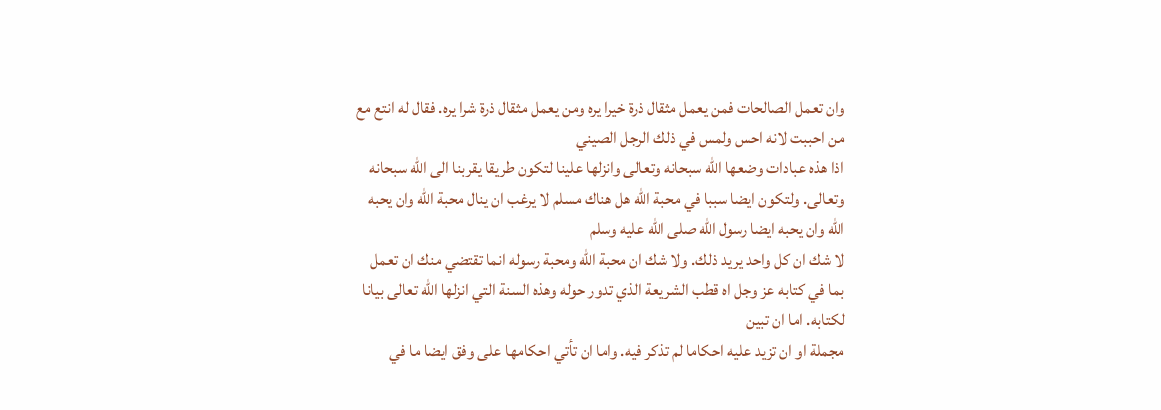وان تعمل الصالحات فمن يعمل مثقال ذرة خيرا يره ومن يعمل مثقال ذرة شرا يره. فقال له انتع مع من احببت لانه احس ولمس في ذلك الرجل الصيني
اذا هذه عبادات وضعها الله سبحانه وتعالى وانزلها علينا لتكون طريقا يقربنا الى الله سبحانه وتعالى. ولتكون ايضا سببا في محبة الله هل هناك مسلم لا يرغب ان ينال محبة الله وان يحبه الله وان يحبه ايضا رسول الله صلى الله عليه وسلم
لا شك ان كل واحد يريد ذلك. ولا شك ان محبة الله ومحبة رسوله انما تقتضي منك ان تعمل بما في كتابه عز وجل اه قطب الشريعة الذي تدور حوله وهذه السنة التي انزلها الله تعالى بيانا لكتابه. اما ان تبين
مجملة او ان تزيد عليه احكاما لم تذكر فيه. واما ان تأتي احكامها على وفق ايضا ما في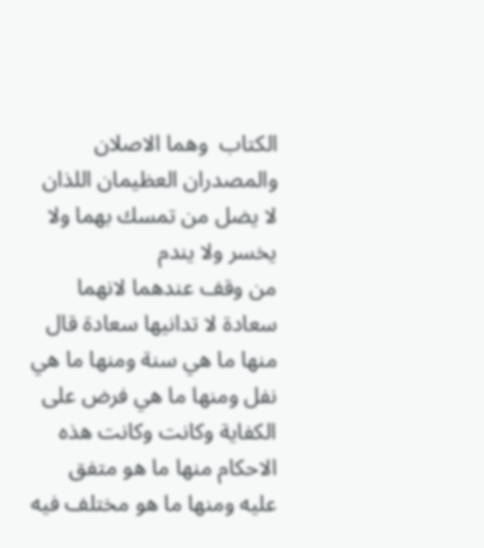الكتاب  وهما الاصلان والمصدران العظيمان اللذان لا يضل من تمسك بهما ولا يخسر ولا يندم
من وقف عندهما لانهما سعادة لا تدانيها سعادة قال منها ما هي سنة ومنها ما هي نفل ومنها ما هي فرض على الكفاية وكانت وكانت هذه الاحكام منها ما هو متفق عليه ومنها ما هو مختلف فيه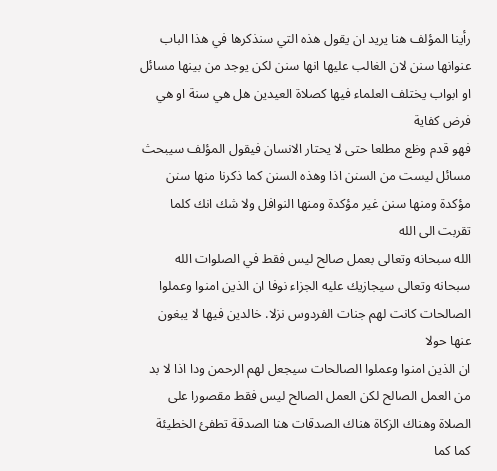رأينا المؤلف هنا يريد ان يقول هذه التي سنذكرها في هذا الباب عنوانها سنن لان الغالب عليها انها سنن لكن يوجد من بينها مسائل او ابواب يختلف العلماء فيها كصلاة العيدين هل هي سنة او هي فرض كفاية
فهو قدم وظع مطلعا حتى لا يحتار الانسان فيقول المؤلف سيبحث مسائل ليست من السنن اذا وهذه السنن كما ذكرنا منها سنن مؤكدة ومنها سنن غير مؤكدة ومنها النوافل ولا شك انك كلما تقربت الى الله
الله سبحانه وتعالى بعمل صالح ليس فقط في الصلوات الله سبحانه وتعالى سيجازيك عليه الجزاء نوفا ان الذين امنوا وعملوا الصالحات كانت لهم جنات الفردوس نزلا. خالدين فيها لا يبغون عنها حولا
ان الذين امنوا وعملوا الصالحات سيجعل لهم الرحمن ودا اذا لا بد من العمل الصالح لكن العمل الصالح ليس فقط مقصورا على الصلاة وهناك الزكاة هناك الصدقات هنا الصدقة تطفئ الخطيئة كما كما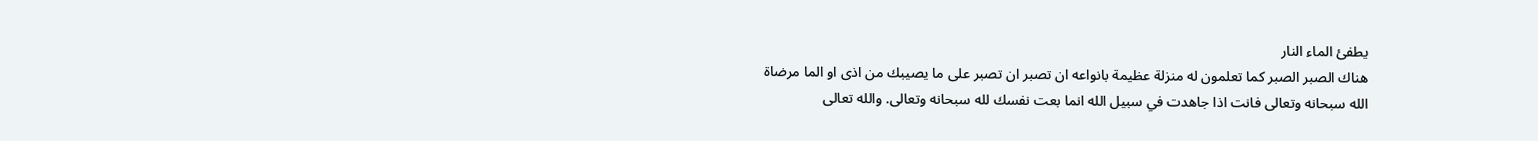يطفئ الماء النار
هناك الصبر الصبر كما تعلمون له منزلة عظيمة بانواعه ان تصبر ان تصبر على ما يصيبك من اذى او الما مرضاة الله سبحانه وتعالى فانت اذا جاهدت في سبيل الله انما بعت نفسك لله سبحانه وتعالى. والله تعالى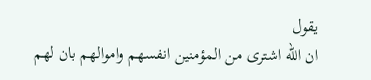يقول
ان الله اشترى من المؤمنين انفسهم واموالهم بان لهم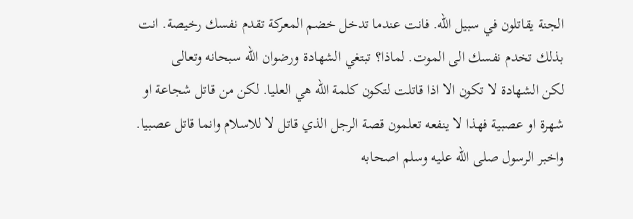الجنة يقاتلون في سبيل الله. فانت عندما تدخل خضم المعركة تقدم نفسك رخيصة. انت بذلك تخدم نفسك الى الموت. لماذا؟ تبتغي الشهادة ورضوان الله سبحانه وتعالى
لكن الشهادة لا تكون الا اذا قاتلت لتكون كلمة الله هي العليا. لكن من قاتل شجاعة او شهرة او عصبية فهذا لا ينفعه تعلمون قصة الرجل الذي قاتل لا للاسلام وانما قاتل عصبيا. واخبر الرسول صلى الله عليه وسلم اصحابه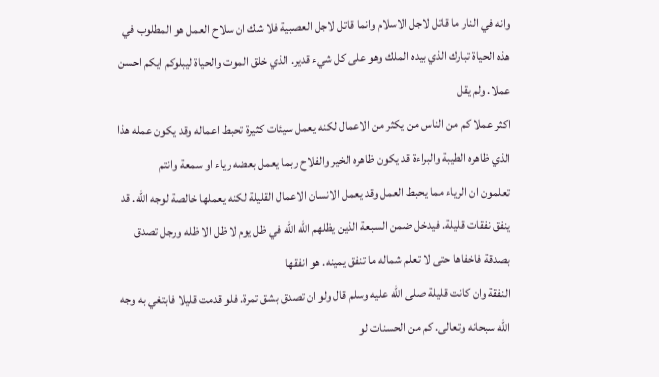وانه في النار ما قاتل لاجل الاسلام وانما قاتل لاجل العصبية فلا شك ان سلاح العمل هو المطلوب في هذه الحياة تبارك الذي بيده الملك وهو على كل شيء قدير. الذي خلق الموت والحياة ليبلوكم ايكم احسن عملا. ولم يقل
اكثر عملا كم من الناس من يكثر من الاعمال لكنه يعمل سيئات كثيرة تحبط اعماله وقد يكون عمله هذا الذي ظاهره الطيبة والبراءة قد يكون ظاهره الخير والفلاح ربما يعمل بعضه رياء او سمعة وانتم
تعلمون ان الرياء مما يحبط العمل وقد يعمل الانسان الاعمال القليلة لكنه يعملها خالصة لوجه الله. قد ينفق نفقات قليلة. فيدخل ضمن السبعة الذين يظلهم الله الله في ظل يوم لا ظل الا ظله ورجل تصدق بصدقة فاخفاها حتى لا تعلم شماله ما تنفق يمينه. هو انفقها
النفقة وان كانت قليلة صلى الله عليه وسلم قال ولو ان تصدق بشق تمرة. فلو قدمت قليلا فابتغي به وجه الله سبحانه وتعالى. كم من الحسنات لو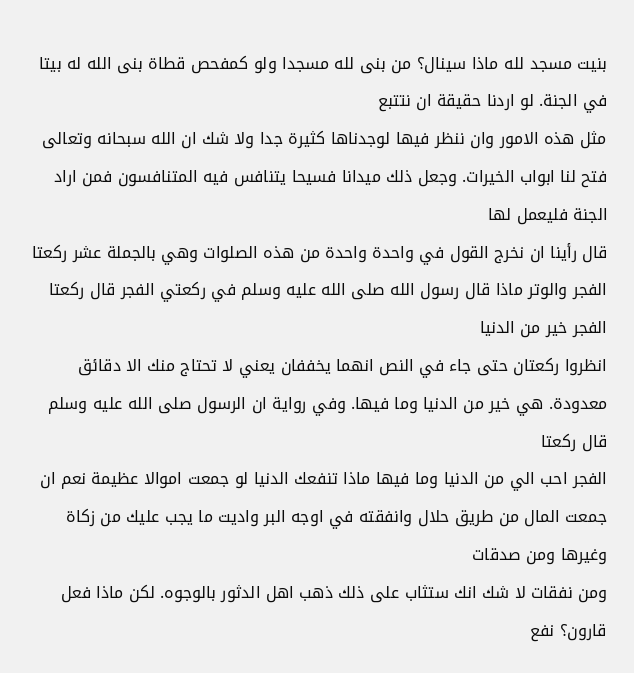بنيت مسجد لله ماذا سينال؟ من بنى لله مسجدا ولو كمفحص قطاة بنى الله له بيتا في الجنة. لو اردنا حقيقة ان نتتبع
مثل هذه الامور وان ننظر فيها لوجدناها كثيرة جدا ولا شك ان الله سبحانه وتعالى فتح لنا ابواب الخيرات. وجعل ذلك ميدانا فسيحا يتنافس فيه المتنافسون فمن اراد الجنة فليعمل لها
قال رأينا ان نخرج القول في واحدة واحدة من هذه الصلوات وهي بالجملة عشر ركعتا الفجر والوتر ماذا قال رسول الله صلى الله عليه وسلم في ركعتي الفجر قال ركعتا الفجر خير من الدنيا
انظروا ركعتان حتى جاء في النص انهما يخففان يعني لا تحتاج منك الا دقائق معدودة. هي خير من الدنيا وما فيها. وفي رواية ان الرسول صلى الله عليه وسلم قال ركعتا
الفجر احب الي من الدنيا وما فيها ماذا تنفعك الدنيا لو جمعت اموالا عظيمة نعم ان جمعت المال من طريق حلال وانفقته في اوجه البر واديت ما يجب عليك من زكاة وغيرها ومن صدقات
ومن نفقات لا شك انك ستثاب على ذلك ذهب اهل الدثور بالوجوه. لكن ماذا فعل قارون؟ نفع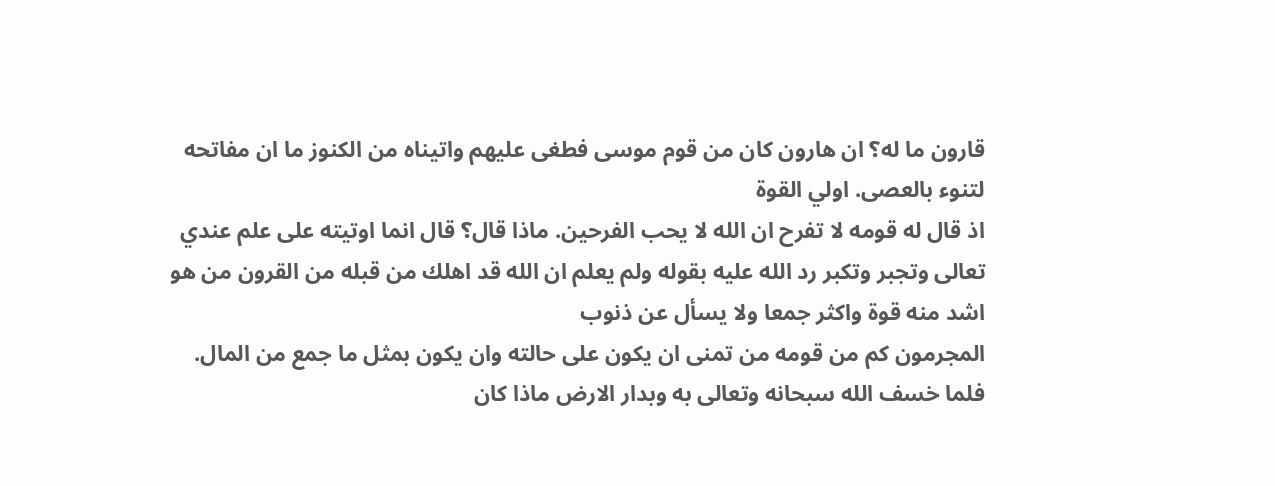قارون ما له؟ ان هارون كان من قوم موسى فطغى عليهم واتيناه من الكنوز ما ان مفاتحه لتنوء بالعصى. اولي القوة
اذ قال له قومه لا تفرح ان الله لا يحب الفرحين. ماذا قال؟ قال انما اوتيته على علم عندي تعالى وتجبر وتكبر رد الله عليه بقوله ولم يعلم ان الله قد اهلك من قبله من القرون من هو اشد منه قوة واكثر جمعا ولا يسأل عن ذنوب
المجرمون كم من قومه من تمنى ان يكون على حالته وان يكون بمثل ما جمع من المال. فلما خسف الله سبحانه وتعالى به وبدار الارض ماذا كان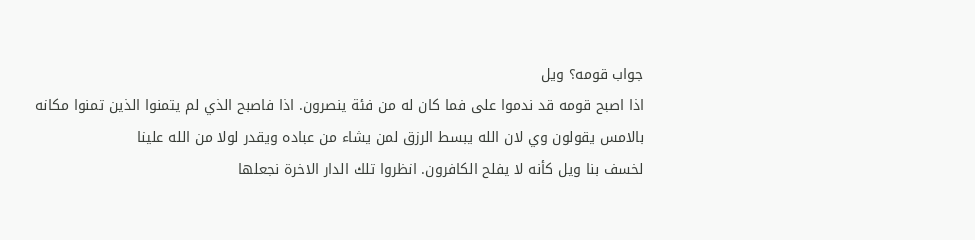جواب قومه؟ ويل
اذا اصبح قومه قد ندموا على فما كان له من فئة ينصرون. اذا فاصبح الذي لم يتمنوا الذين تمنوا مكانه بالامس يقولون وي لان الله يبسط الرزق لمن يشاء من عباده ويقدر لولا من الله علينا
لخسف بنا ويل كأنه لا يفلح الكافرون. انظروا تلك الدار الاخرة نجعلها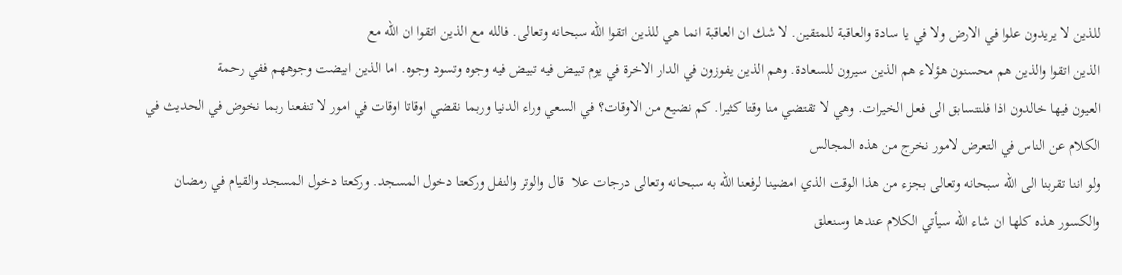للذين لا يريدون علوا في الارض ولا في يا سادة والعاقبة للمتقين. لا شك ان العاقبة انما هي للذين اتقوا الله سبحانه وتعالى. فالله مع الذين اتقوا ان الله مع
الذين اتقوا والذين هم محسنون هؤلاء هم الذين سيرون للسعادة. وهم الذين يفوزون في الدار الاخرة في يوم تبيض فيه تبيض فيه وجوه وتسود وجوه. اما الذين ابيضت وجوههم ففي رحمة
العيون فيها خالدون اذا فلنتسابق الى فعل الخيرات. وهي لا تقتضي منا وقتا كثيرا. كم نضيع من الاوقات؟ في السعي وراء الدنيا وربما نقضي اوقاتا اوقات في امور لا تنفعنا ربما نخوض في الحديث في الكلام عن الناس في التعرض لامور نخرج من هذه المجالس
ولو اننا تقربنا الى الله سبحانه وتعالى بجزء من هذا الوقت الذي امضينا لرفعنا الله به سبحانه وتعالى درجات علا  قال والوتر والنفل وركعتا دخول المسجد. وركعتا دخول المسجد والقيام في رمضان
والكسور هذه كلها ان شاء الله سيأتي الكلام عندها وسنعلق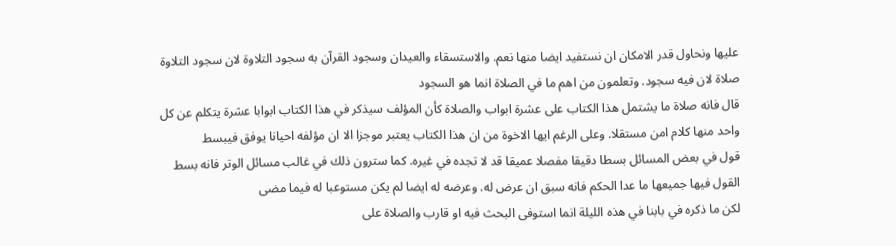عليها ونحاول قدر الامكان ان نستفيد ايضا منها نعم. والاستسقاء والعيدان وسجود القرآن به سجود التلاوة لان سجود التلاوة صلاة لان فيه سجود. وتعلمون من اهم ما في الصلاة انما هو السجود
قال فانه صلاة ما يشتمل هذا الكتاب على عشرة ابواب والصلاة كأن المؤلف سيذكر في هذا الكتاب ابوابا عشرة يتكلم عن كل واحد منها كلام امن مستقلا. وعلى الرغم ايها الاخوة من ان هذا الكتاب يعتبر موجزا الا ان مؤلفه احيانا يوفق فيبسط
قول في بعض المسائل بسطا دقيقا مفصلا عميقا قد لا تجده في غيره. كما سترون ذلك في غالب مسائل الوتر فانه بسط القول فيها جميعها ما عدا الحكم فانه سبق ان عرض له. وعرضه له ايضا لم يكن مستوعبا له فيما مضى
لكن ما ذكره في بابنا في هذه الليلة انما استوفى البحث فيه او قارب والصلاة على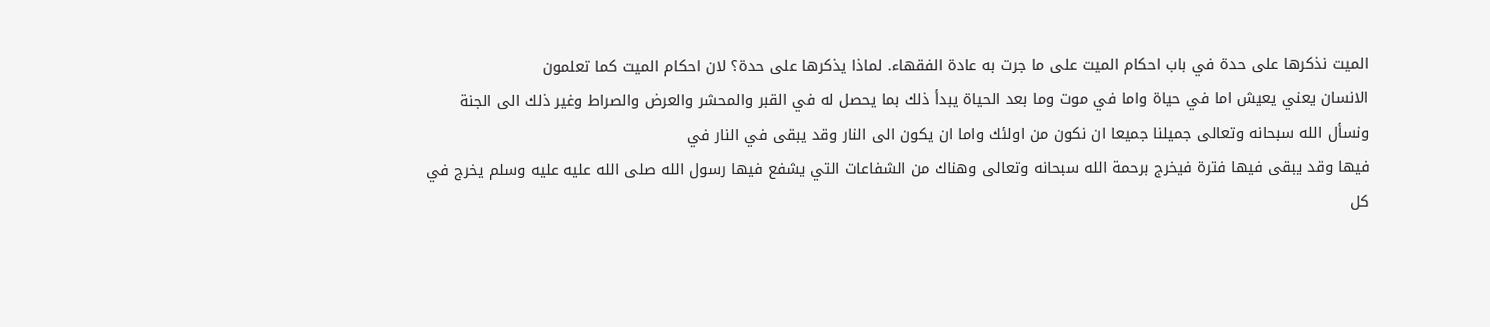الميت نذكرها على حدة في باب احكام الميت على ما جرت به عادة الفقهاء. لماذا يذكرها على حدة؟ لان احكام الميت كما تعلمون
الانسان يعني يعيش اما في حياة واما في موت وما بعد الحياة يبدأ ذلك بما يحصل له في القبر والمحشر والعرض والصراط وغير ذلك الى الجنة ونسأل الله سبحانه وتعالى جميلنا جميعا ان نكون من اولئك واما ان يكون الى النار وقد يبقى في النار في
فيها وقد يبقى فيها فترة فيخرج برحمة الله سبحانه وتعالى وهناك من الشفاعات التي يشفع فيها رسول الله صلى الله عليه عليه وسلم يخرج في كل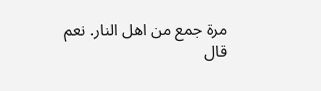مرة جمع من اهل النار. نعم
قال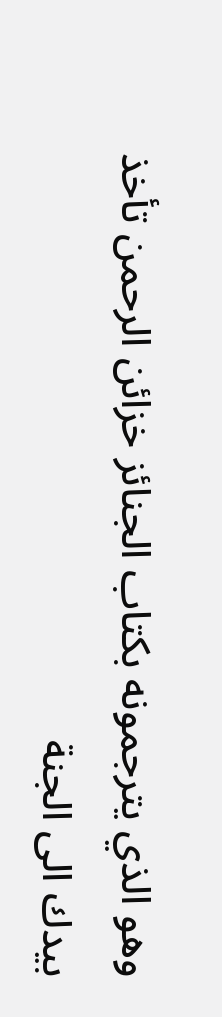وهو الذي يترجمونه بكتاب الجنائز خزائن الرحمن تأخذ بيدك الى الجنة